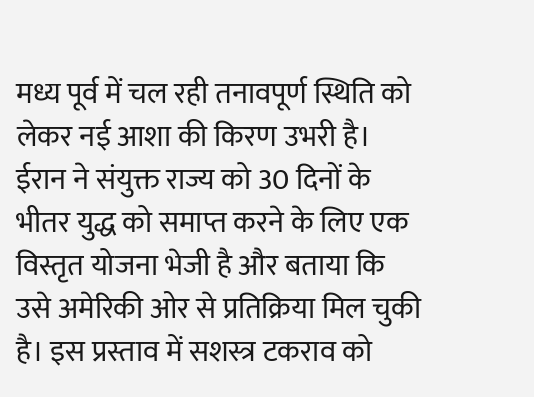मध्य पूर्व में चल रही तनावपूर्ण स्थिति को लेकर नई आशा की किरण उभरी है। ईरान ने संयुक्त राज्य को 30 दिनों के भीतर युद्ध को समाप्त करने के लिए एक विस्तृत योजना भेजी है और बताया कि उसे अमेरिकी ओर से प्रतिक्रिया मिल चुकी है। इस प्रस्ताव में सशस्त्र टकराव को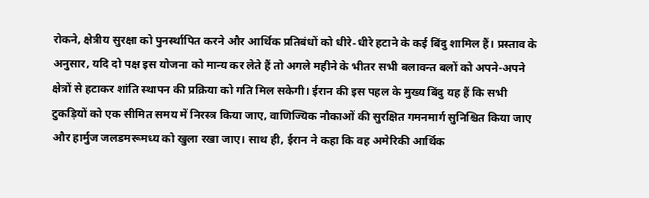रोकने, क्षेत्रीय सुरक्षा को पुनर्स्थापित करने और आर्थिक प्रतिबंधों को धीरे‑धीरे हटाने के कई बिंदु शामिल हैं। प्रस्ताव के अनुसार, यदि दो पक्ष इस योजना को मान्य कर लेते हैं तो अगले महीने के भीतर सभी बलावन्त बलों को अपने-अपने क्षेत्रों से हटाकर शांति स्थापन की प्रक्रिया को गति मिल सकेगी। ईरान की इस पहल के मुख्य बिंदु यह हैं कि सभी टुकड़ियों को एक सीमित समय में निरस्त्र किया जाए, वाणिज्यिक नौकाओं की सुरक्षित गमनमार्ग सुनिश्चित किया जाए और हार्मुज जलडमरूमध्य को खुला रखा जाए। साथ ही, ईरान ने कहा कि वह अमेरिकी आर्थिक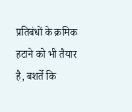प्रतिबंधों के क्रमिक हटाने को भी तैयार है, बशर्ते कि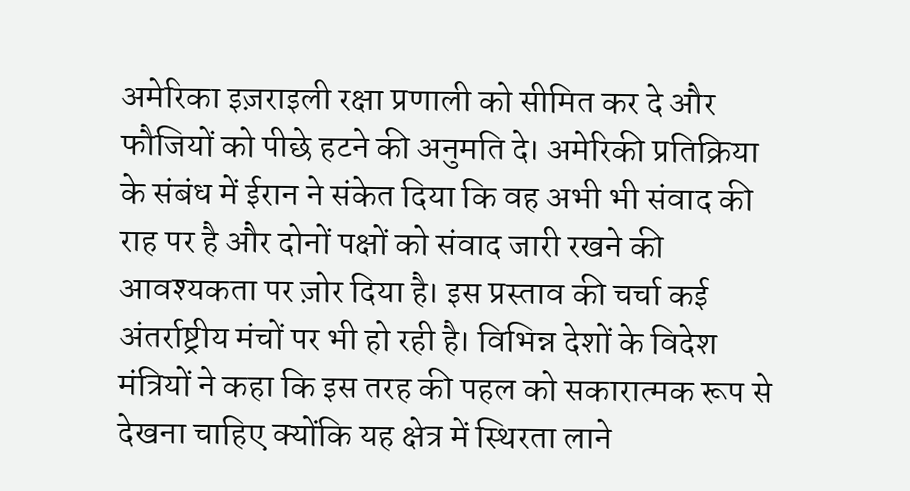अमेरिका इज़राइली रक्षा प्रणाली को सीमित कर दे और फौजियों को पीछे हटने की अनुमति दे। अमेरिकी प्रतिक्रिया के संबंध में ईरान ने संकेत दिया कि वह अभी भी संवाद की राह पर है और दोनों पक्षों को संवाद जारी रखने की आवश्यकता पर ज़ोर दिया है। इस प्रस्ताव की चर्चा कई अंतर्राष्ट्रीय मंचों पर भी हो रही है। विभिन्न देशों के विदेश मंत्रियों ने कहा कि इस तरह की पहल को सकारात्मक रूप से देखना चाहिए क्योंकि यह क्षेत्र में स्थिरता लाने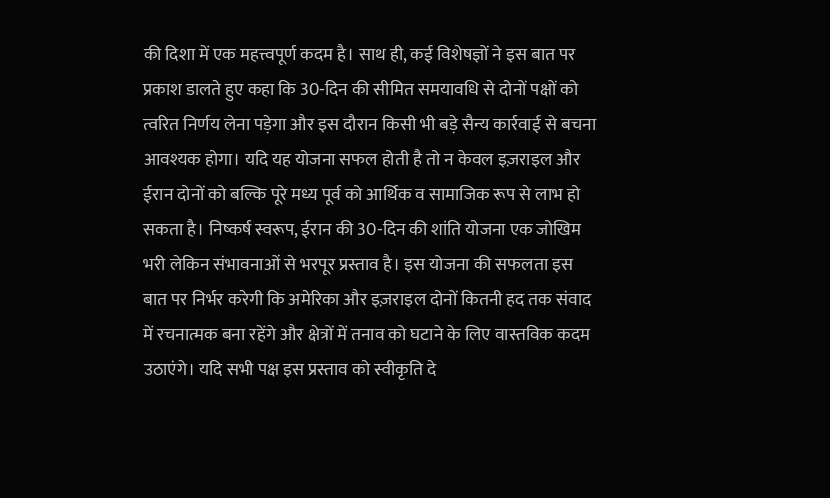की दिशा में एक महत्त्वपूर्ण कदम है। साथ ही, कई विशेषज्ञों ने इस बात पर प्रकाश डालते हुए कहा कि 30‑दिन की सीमित समयावधि से दोनों पक्षों को त्वरित निर्णय लेना पड़ेगा और इस दौरान किसी भी बड़े सैन्य कार्रवाई से बचना आवश्यक होगा। यदि यह योजना सफल होती है तो न केवल इज़राइल और ईरान दोनों को बल्कि पूरे मध्य पूर्व को आर्थिक व सामाजिक रूप से लाभ हो सकता है। निष्कर्ष स्वरूप, ईरान की 30‑दिन की शांति योजना एक जोखिम भरी लेकिन संभावनाओं से भरपूर प्रस्ताव है। इस योजना की सफलता इस बात पर निर्भर करेगी कि अमेरिका और इज़राइल दोनों कितनी हद तक संवाद में रचनात्मक बना रहेंगे और क्षेत्रों में तनाव को घटाने के लिए वास्तविक कदम उठाएंगे। यदि सभी पक्ष इस प्रस्ताव को स्वीकृति दे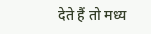देते हैं तो मध्य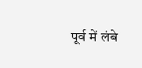पूर्व में लंबे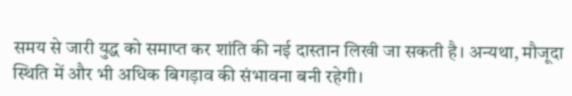समय से जारी युद्ध को समाप्त कर शांति की नई दास्तान लिखी जा सकती है। अन्यथा, मौजूदा स्थिति में और भी अधिक बिगड़ाव की संभावना बनी रहेगी।